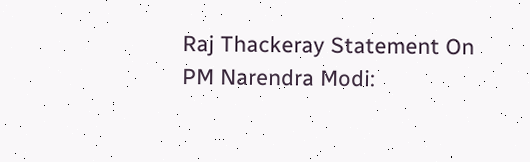Raj Thackeray Statement On PM Narendra Modi: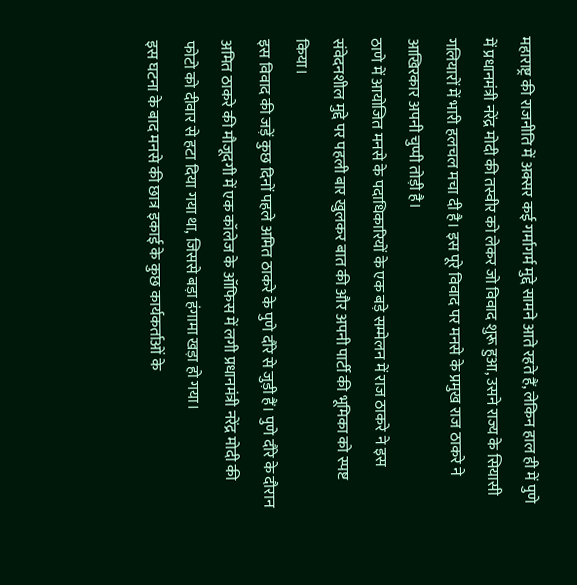महाराष्ट्र की राजनीति में अक्सर कई गर्मागर्म मुद्दे सामने आते रहते हैं, लेकिन हाल ही में पुणे में प्रधानमंत्री नरेंद्र मोदी की तस्वीर को लेकर जो विवाद शुरू हुआ, उसने राज्य के सियासी गलियारों में भारी हलचल मचा दी है। इस पूरे विवाद पर मनसे के प्रमुख राज ठाकरे ने आखिरकार अपनी चुप्पी तोड़ी है।
ठाणे में आयोजित मनसे के पदाधिकारियों के एक बड़े सम्मेलन में राज ठाकरे ने इस संवेदनशील मुद्दे पर पहली बार खुलकर बात की और अपनी पार्टी की भूमिका को स्पष्ट किया।
इस विवाद की जड़ें कुछ दिनों पहले अमित ठाकरे के पुणे दौरे से जुड़ी हैं। पुणे दौरे के दौरान अमित ठाकरे की मौजूदगी में एक कॉलेज के ऑफिस में लगी प्रधानमंत्री नरेंद्र मोदी की फोटो को दीवार से हटा दिया गया था, जिससे बड़ा हंगामा खड़ा हो गया।
इस घटना के बाद मनसे की छात्र इकाई के कुछ कार्यकर्ताओं के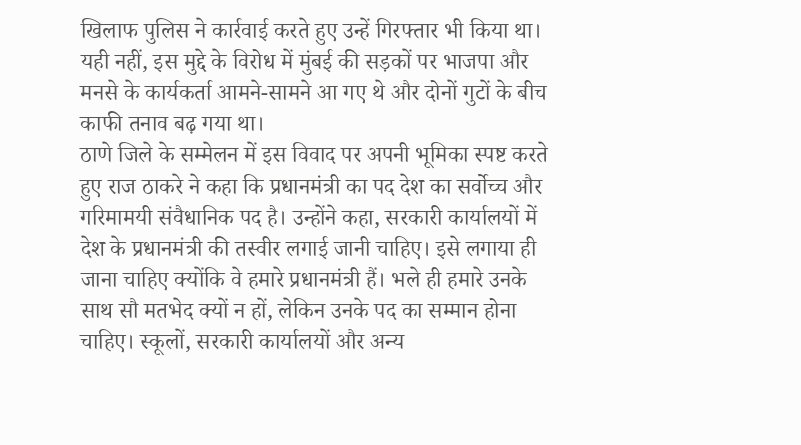खिलाफ पुलिस ने कार्रवाई करते हुए उन्हें गिरफ्तार भी किया था। यही नहीं, इस मुद्दे के विरोध में मुंबई की सड़कों पर भाजपा और मनसे के कार्यकर्ता आमने-सामने आ गए थे और दोनों गुटों के बीच काफी तनाव बढ़ गया था।
ठाणे जिले के सम्मेलन में इस विवाद पर अपनी भूमिका स्पष्ट करते हुए राज ठाकरे ने कहा कि प्रधानमंत्री का पद देश का सर्वोच्च और गरिमामयी संवैधानिक पद है। उन्होंने कहा, सरकारी कार्यालयों में देश के प्रधानमंत्री की तस्वीर लगाई जानी चाहिए। इसे लगाया ही जाना चाहिए क्योंकि वे हमारे प्रधानमंत्री हैं। भले ही हमारे उनके साथ सौ मतभेद क्यों न हों, लेकिन उनके पद का सम्मान होना चाहिए। स्कूलों, सरकारी कार्यालयों और अन्य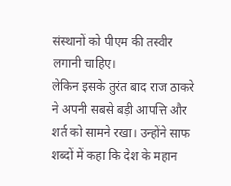संस्थानों को पीएम की तस्वीर लगानी चाहिए।
लेकिन इसके तुरंत बाद राज ठाकरे ने अपनी सबसे बड़ी आपत्ति और शर्त को सामने रखा। उन्होंने साफ शब्दों में कहा कि देश के महान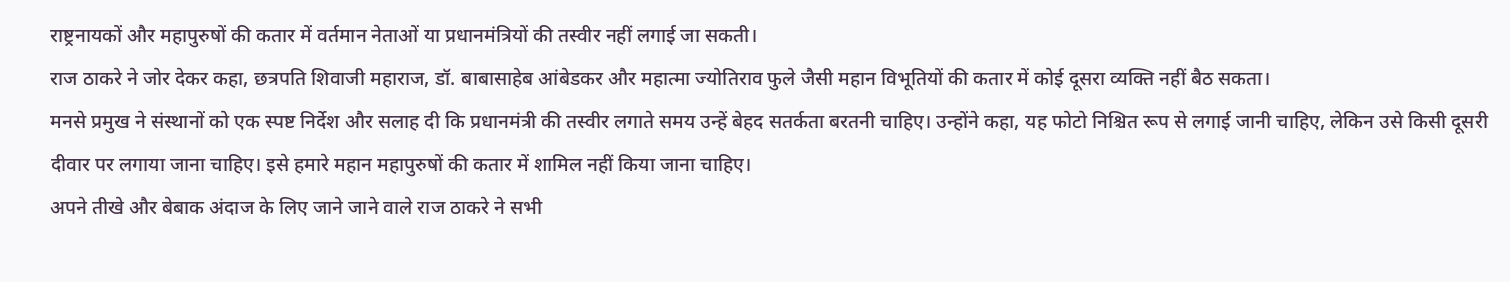राष्ट्रनायकों और महापुरुषों की कतार में वर्तमान नेताओं या प्रधानमंत्रियों की तस्वीर नहीं लगाई जा सकती।
राज ठाकरे ने जोर देकर कहा, छत्रपति शिवाजी महाराज, डॉ. बाबासाहेब आंबेडकर और महात्मा ज्योतिराव फुले जैसी महान विभूतियों की कतार में कोई दूसरा व्यक्ति नहीं बैठ सकता।
मनसे प्रमुख ने संस्थानों को एक स्पष्ट निर्देश और सलाह दी कि प्रधानमंत्री की तस्वीर लगाते समय उन्हें बेहद सतर्कता बरतनी चाहिए। उन्होंने कहा, यह फोटो निश्चित रूप से लगाई जानी चाहिए, लेकिन उसे किसी दूसरी दीवार पर लगाया जाना चाहिए। इसे हमारे महान महापुरुषों की कतार में शामिल नहीं किया जाना चाहिए।
अपने तीखे और बेबाक अंदाज के लिए जाने जाने वाले राज ठाकरे ने सभी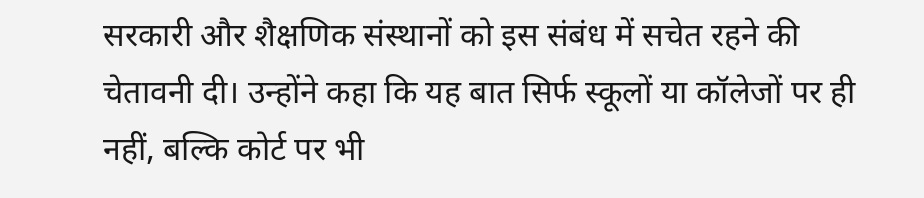सरकारी और शैक्षणिक संस्थानों को इस संबंध में सचेत रहने की चेतावनी दी। उन्होंने कहा कि यह बात सिर्फ स्कूलों या कॉलेजों पर ही नहीं, बल्कि कोर्ट पर भी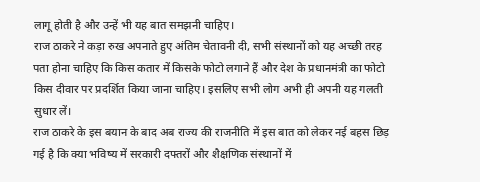लागू होती है और उन्हें भी यह बात समझनी चाहिए।
राज ठाकरे ने कड़ा रुख अपनाते हुए अंतिम चेतावनी दी, सभी संस्थानों को यह अच्छी तरह पता होना चाहिए कि किस कतार में किसके फोटो लगाने हैं और देश के प्रधानमंत्री का फोटो किस दीवार पर प्रदर्शित किया जाना चाहिए। इसलिए सभी लोग अभी ही अपनी यह गलती सुधार लें।
राज ठाकरे के इस बयान के बाद अब राज्य की राजनीति में इस बात को लेकर नई बहस छिड़ गई है कि क्या भविष्य में सरकारी दफ्तरों और शैक्षणिक संस्थानों में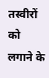तस्वीरों को लगाने के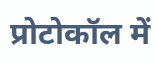प्रोटोकॉल में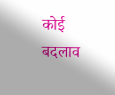कोई बदलाव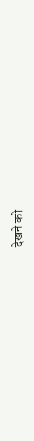देखने को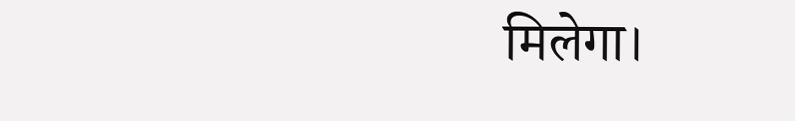मिलेगा।